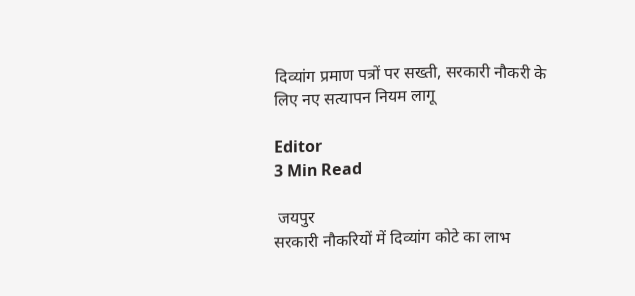दिव्यांग प्रमाण पत्रों पर सख्ती, सरकारी नौकरी के लिए नए सत्यापन नियम लागू

Editor
3 Min Read

 जयपुर
सरकारी नौकरियों में दिव्यांग कोटे का लाभ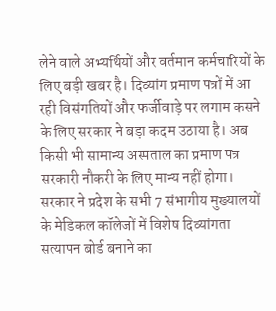लेने वाले अभ्यर्थियों और वर्तमान कर्मचारियों के लिए बड़ी खबर है। दिव्यांग प्रमाण पत्रों में आ रही विसंगतियों और फर्जीवाड़े पर लगाम कसने के लिए सरकार ने बड़ा कदम उठाया है। अब किसी भी सामान्य अस्पताल का प्रमाण पत्र सरकारी नौकरी के लिए मान्य नहीं होगा। सरकार ने प्रदेश के सभी 7 संभागीय मुख्यालयों के मेडिकल कॉलेजों में विशेष दिव्यांगता सत्यापन बोर्ड बनाने का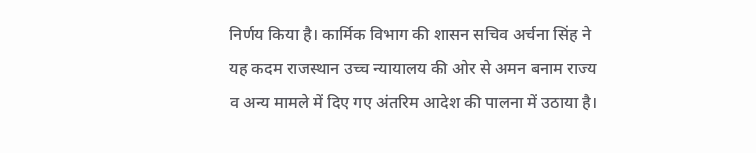निर्णय किया है। कार्मिक विभाग की शासन सचिव अर्चना सिंह ने यह कदम राजस्थान उच्च न्यायालय की ओर से अमन बनाम राज्य व अन्य मामले में दिए गए अंतरिम आदेश की पालना में उठाया है।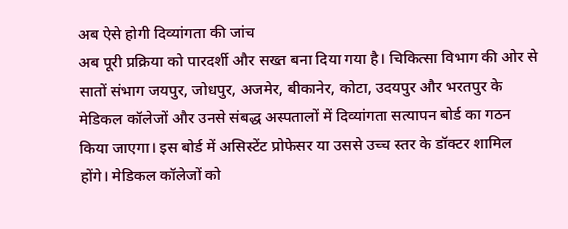अब ऐसे होगी दिव्यांगता की जांच
अब पूरी प्रक्रिया को पारदर्शी और सख्त बना दिया गया है। चिकित्सा विभाग की ओर से सातों संभाग जयपुर, जोधपुर, अजमेर, बीकानेर, कोटा, उदयपुर और भरतपुर के मेडिकल कॉलेजों और उनसे संबद्ध अस्पतालों में दिव्यांगता सत्यापन बोर्ड का गठन किया जाएगा। इस बोर्ड में असिस्टेंट प्रोफेसर या उससे उच्च स्तर के डॉक्टर शामिल होंगे। मेडिकल कॉलेजों को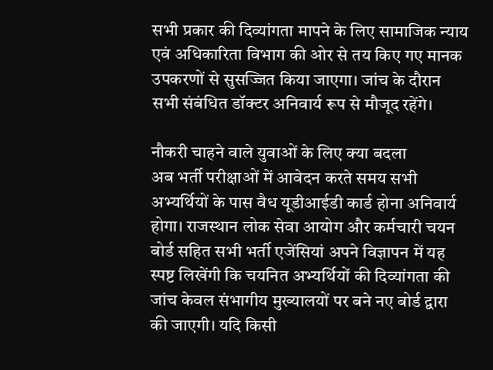सभी प्रकार की दिव्यांगता मापने के लिए सामाजिक न्याय एवं अधिकारिता विभाग की ओर से तय किए गए मानक उपकरणों से सुसज्जित किया जाएगा। जांच के दौरान सभी संबंधित डॉक्टर अनिवार्य रूप से मौजूद रहेंगे।

नौकरी चाहने वाले युवाओं के लिए क्या बदला
अब भर्ती परीक्षाओं में आवेदन करते समय सभी अभ्यर्थियों के पास वैध यूडीआईडी कार्ड होना अनिवार्य होगा। राजस्थान लोक सेवा आयोग और कर्मचारी चयन बोर्ड सहित सभी भर्ती एजेंसियां अपने विज्ञापन में यह स्पष्ट लिखेंगी कि चयनित अभ्यर्थियों की दिव्यांगता की जांच केवल संभागीय मुख्यालयों पर बने नए बोर्ड द्वारा की जाएगी। यदि किसी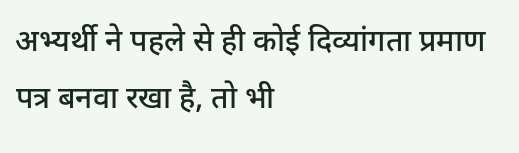अभ्यर्थी ने पहले से ही कोई दिव्यांगता प्रमाण पत्र बनवा रखा है, तो भी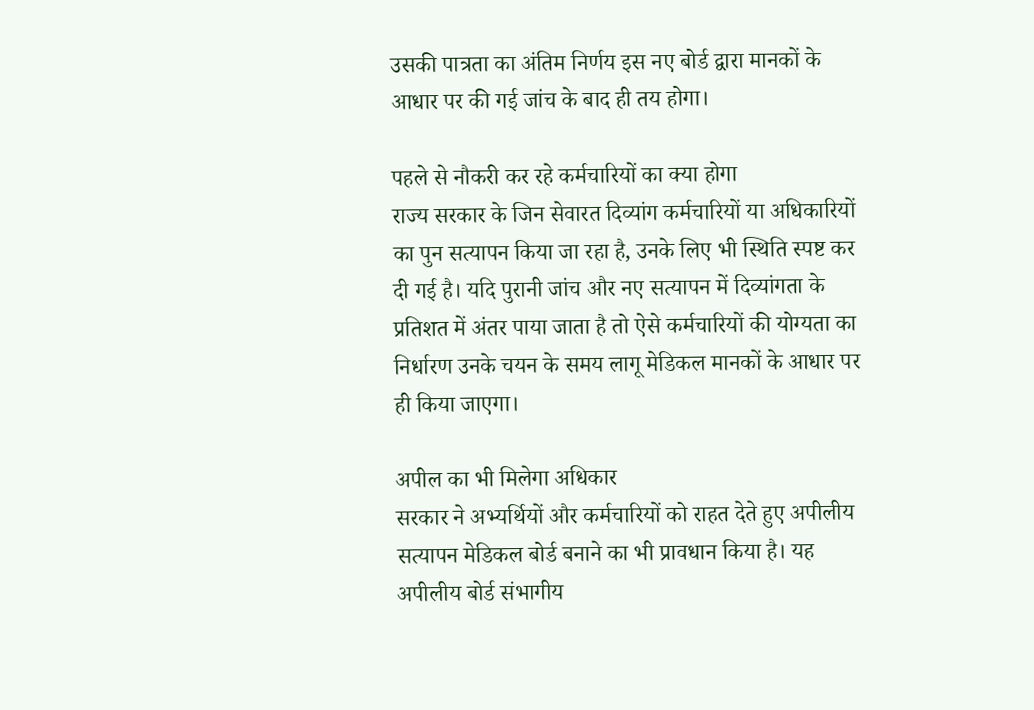उसकी पात्रता का अंतिम निर्णय इस नए बोर्ड द्वारा मानकों के आधार पर की गई जांच के बाद ही तय होगा।

पहले से नौकरी कर रहे कर्मचारियों का क्या होगा
राज्य सरकार के जिन सेवारत दिव्यांग कर्मचारियों या अधिकारियों का पुन सत्यापन किया जा रहा है, उनके लिए भी स्थिति स्पष्ट कर दी गई है। यदि पुरानी जांच और नए सत्यापन में दिव्यांगता के प्रतिशत में अंतर पाया जाता है तो ऐसे कर्मचारियों की योग्यता का निर्धारण उनके चयन के समय लागू मेडिकल मानकों के आधार पर ही किया जाएगा।

अपील का भी मिलेगा अधिकार
सरकार ने अभ्यर्थियों और कर्मचारियों को राहत देते हुए अपीलीय सत्यापन मेडिकल बोर्ड बनाने का भी प्रावधान किया है। यह अपीलीय बोर्ड संभागीय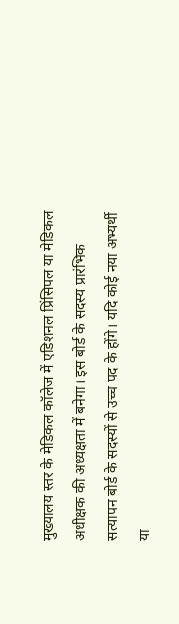मुख्यालय स्तर के मेडिकल कॉलेज में एडिशनल प्रिंसिपल या मेडिकल अधीक्षक की अध्यक्षता में बनेगा। इस बोर्ड के सदस्य प्रारंभिक सत्यापन बोर्ड के सदस्यों से उच्च पद के होंगे। यदि कोई नया अभ्यर्थी या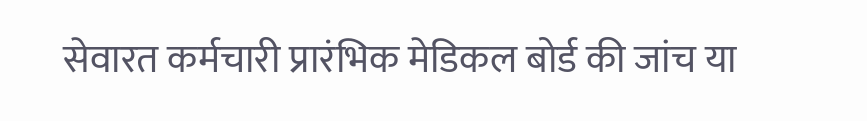सेवारत कर्मचारी प्रारंभिक मेडिकल बोर्ड की जांच या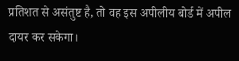प्रतिशत से असंतुष्ट है, तो वह इस अपीलीय बोर्ड में अपील दायर कर सकेगा।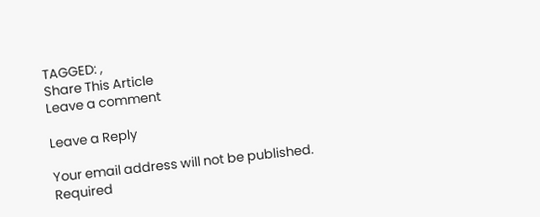TAGGED: ,
Share This Article
Leave a comment

Leave a Reply

Your email address will not be published. Required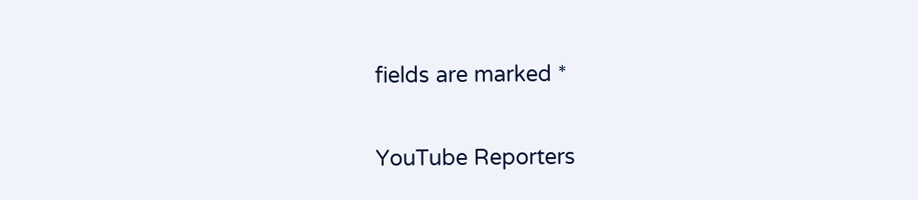fields are marked *

YouTube Reporters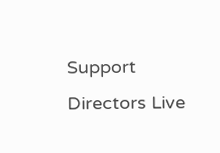Support Directors Live